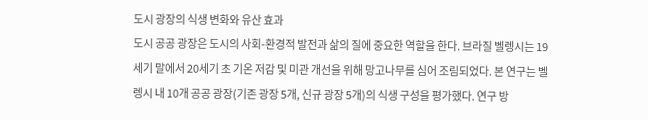도시 광장의 식생 변화와 유산 효과
도시 공공 광장은 도시의 사회-환경적 발전과 삶의 질에 중요한 역할을 한다. 브라질 벨렝시는 19세기 말에서 20세기 초 기온 저감 및 미관 개선을 위해 망고나무를 심어 조림되었다. 본 연구는 벨렝시 내 10개 공공 광장(기존 광장 5개, 신규 광장 5개)의 식생 구성을 평가했다. 연구 방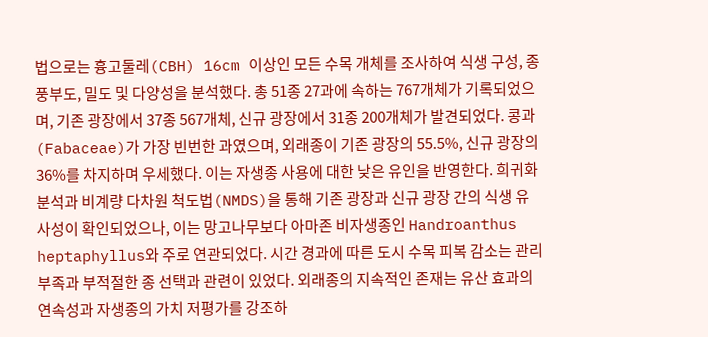법으로는 흉고둘레(CBH) 16cm 이상인 모든 수목 개체를 조사하여 식생 구성, 종 풍부도, 밀도 및 다양성을 분석했다. 총 51종 27과에 속하는 767개체가 기록되었으며, 기존 광장에서 37종 567개체, 신규 광장에서 31종 200개체가 발견되었다. 콩과(Fabaceae)가 가장 빈번한 과였으며, 외래종이 기존 광장의 55.5%, 신규 광장의 36%를 차지하며 우세했다. 이는 자생종 사용에 대한 낮은 유인을 반영한다. 희귀화 분석과 비계량 다차원 척도법(NMDS)을 통해 기존 광장과 신규 광장 간의 식생 유사성이 확인되었으나, 이는 망고나무보다 아마존 비자생종인 Handroanthus heptaphyllus와 주로 연관되었다. 시간 경과에 따른 도시 수목 피복 감소는 관리 부족과 부적절한 종 선택과 관련이 있었다. 외래종의 지속적인 존재는 유산 효과의 연속성과 자생종의 가치 저평가를 강조하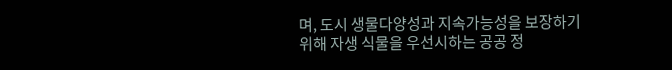며, 도시 생물다양성과 지속가능성을 보장하기 위해 자생 식물을 우선시하는 공공 정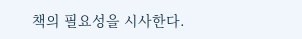책의 필요성을 시사한다.